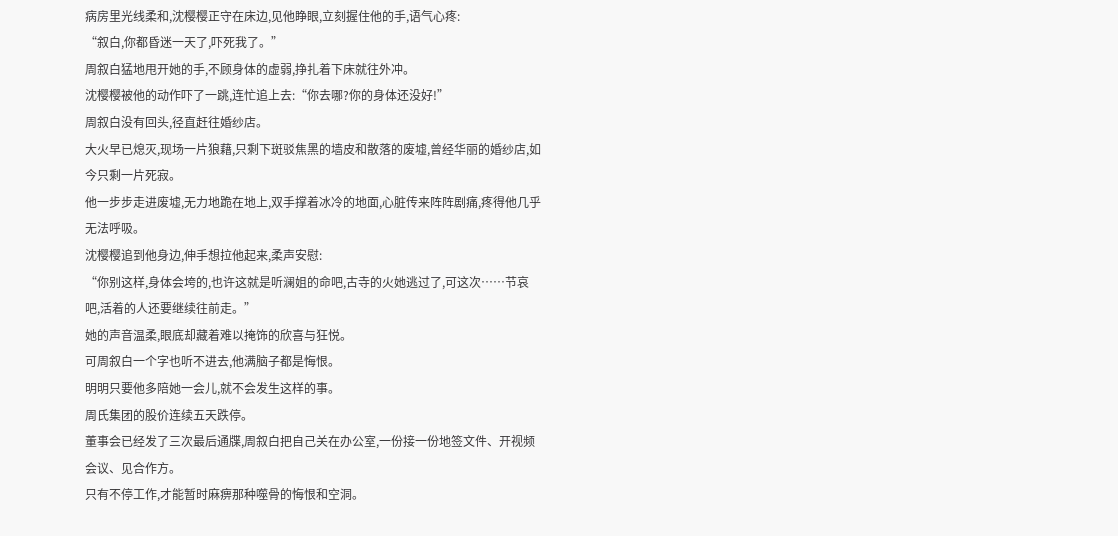病房里光线柔和,沈樱樱正守在床边,见他睁眼,立刻握住他的手,语气心疼:
“叙白,你都昏迷一天了,吓死我了。”
周叙白猛地甩开她的手,不顾身体的虚弱,挣扎着下床就往外冲。
沈樱樱被他的动作吓了一跳,连忙追上去:“你去哪?你的身体还没好!”
周叙白没有回头,径直赶往婚纱店。
大火早已熄灭,现场一片狼藉,只剩下斑驳焦黑的墙皮和散落的废墟,曾经华丽的婚纱店,如今只剩一片死寂。
他一步步走进废墟,无力地跪在地上,双手撑着冰冷的地面,心脏传来阵阵剧痛,疼得他几乎无法呼吸。
沈樱樱追到他身边,伸手想拉他起来,柔声安慰:
“你别这样,身体会垮的,也许这就是听澜姐的命吧,古寺的火她逃过了,可这次……节哀吧,活着的人还要继续往前走。”
她的声音温柔,眼底却藏着难以掩饰的欣喜与狂悦。
可周叙白一个字也听不进去,他满脑子都是悔恨。
明明只要他多陪她一会儿,就不会发生这样的事。
周氏集团的股价连续五天跌停。
董事会已经发了三次最后通牒,周叙白把自己关在办公室,一份接一份地签文件、开视频会议、见合作方。
只有不停工作,才能暂时麻痹那种噬骨的悔恨和空洞。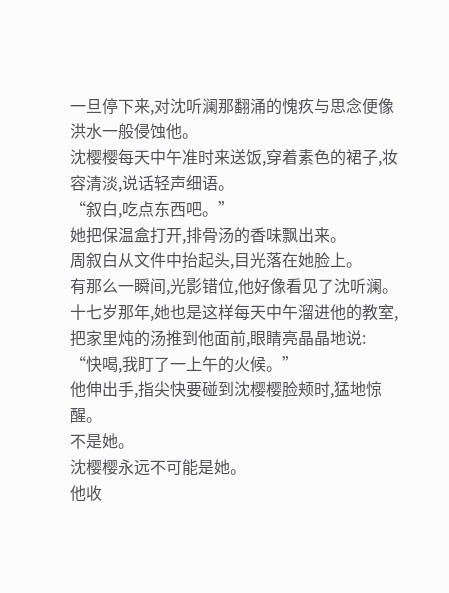一旦停下来,对沈听澜那翻涌的愧疚与思念便像洪水一般侵蚀他。
沈樱樱每天中午准时来送饭,穿着素色的裙子,妆容清淡,说话轻声细语。
“叙白,吃点东西吧。”
她把保温盒打开,排骨汤的香味飘出来。
周叙白从文件中抬起头,目光落在她脸上。
有那么一瞬间,光影错位,他好像看见了沈听澜。
十七岁那年,她也是这样每天中午溜进他的教室,把家里炖的汤推到他面前,眼睛亮晶晶地说:
“快喝,我盯了一上午的火候。”
他伸出手,指尖快要碰到沈樱樱脸颊时,猛地惊醒。
不是她。
沈樱樱永远不可能是她。
他收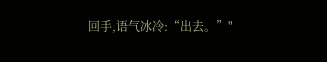回手,语气冰冷:“出去。”"